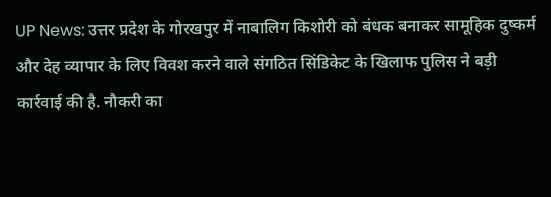UP News: उत्तर प्रदेश के गोरखपुर में नाबालिग किशोरी को बंधक बनाकर सामूहिक दुष्कर्म और देह व्यापार के लिए विवश करने वाले संगठित सिंडिकेट के खिलाफ पुलिस ने बड़ी कार्रवाई की है. नौकरी का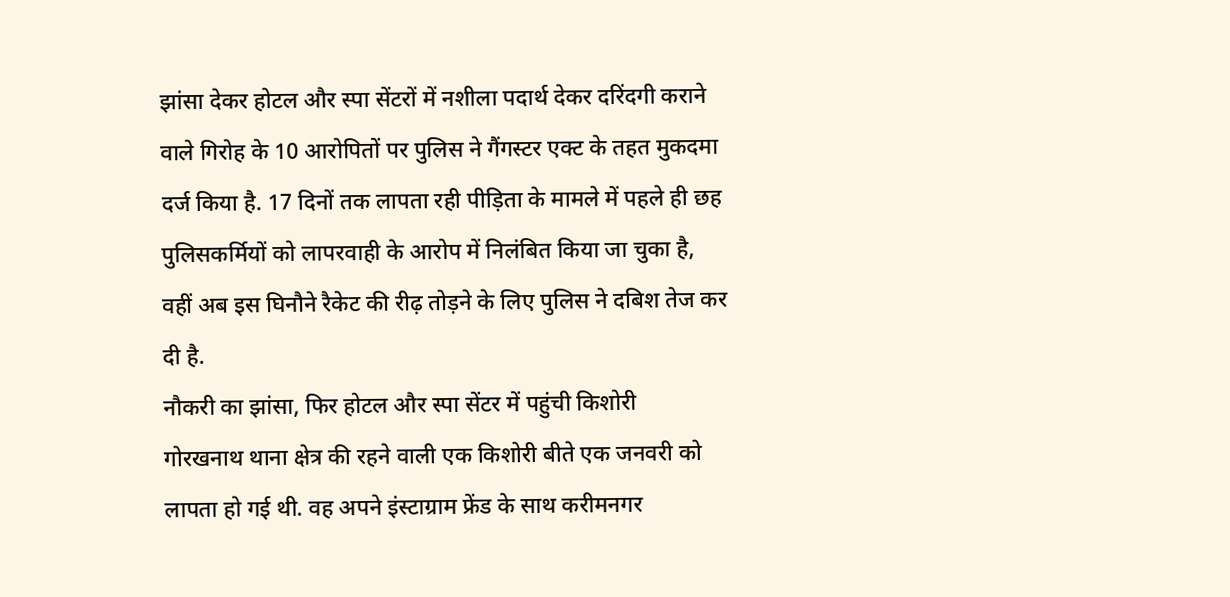झांसा देकर होटल और स्पा सेंटरों में नशीला पदार्थ देकर दरिंदगी कराने वाले गिरोह के 10 आरोपितों पर पुलिस ने गैंगस्टर एक्ट के तहत मुकदमा दर्ज किया है. 17 दिनों तक लापता रही पीड़िता के मामले में पहले ही छह पुलिसकर्मियों को लापरवाही के आरोप में निलंबित किया जा चुका है, वहीं अब इस घिनौने रैकेट की रीढ़ तोड़ने के लिए पुलिस ने दबिश तेज कर दी है.
नौकरी का झांसा, फिर होटल और स्पा सेंटर में पहुंची किशोरी
गोरखनाथ थाना क्षेत्र की रहने वाली एक किशोरी बीते एक जनवरी को लापता हो गई थी. वह अपने इंस्टाग्राम फ्रेंड के साथ करीमनगर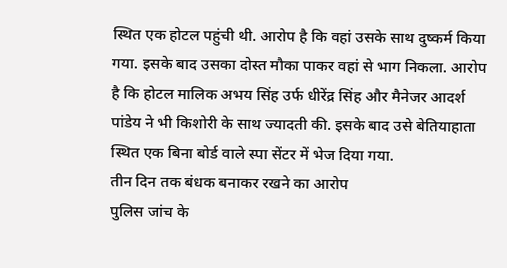स्थित एक होटल पहुंची थी. आरोप है कि वहां उसके साथ दुष्कर्म किया गया. इसके बाद उसका दोस्त मौका पाकर वहां से भाग निकला. आरोप है कि होटल मालिक अभय सिंह उर्फ धीरेंद्र सिंह और मैनेजर आदर्श पांडेय ने भी किशोरी के साथ ज्यादती की. इसके बाद उसे बेतियाहाता स्थित एक बिना बोर्ड वाले स्पा सेंटर में भेज दिया गया.
तीन दिन तक बंधक बनाकर रखने का आरोप
पुलिस जांच के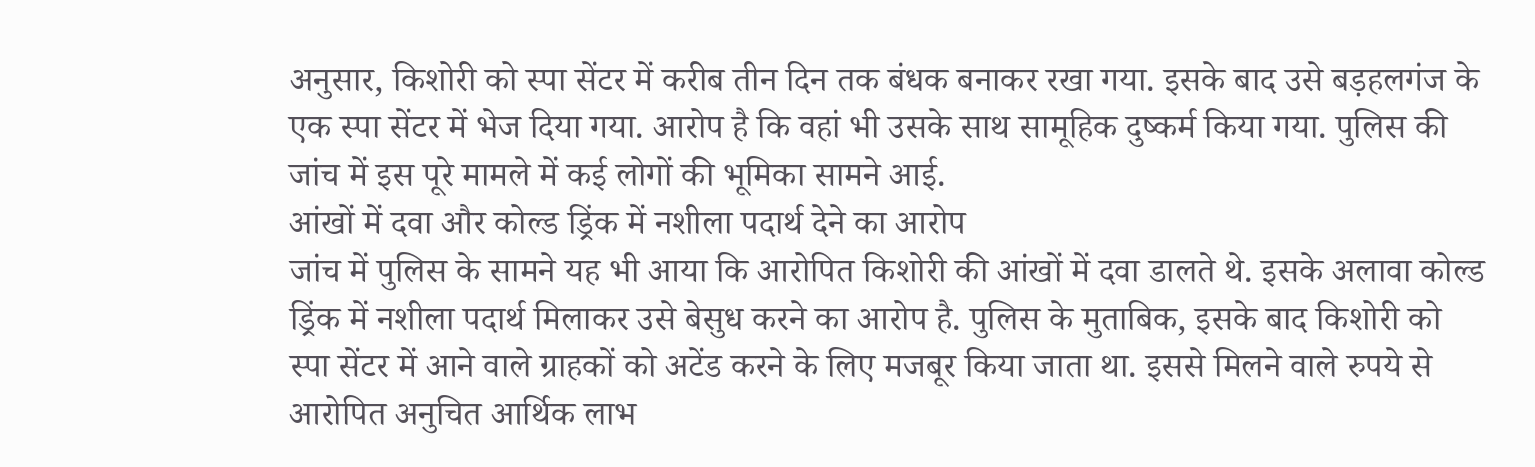अनुसार, किशोरी को स्पा सेंटर में करीब तीन दिन तक बंधक बनाकर रखा गया. इसके बाद उसे बड़हलगंज के एक स्पा सेंटर में भेज दिया गया. आरोप है कि वहां भी उसके साथ सामूहिक दुष्कर्म किया गया. पुलिस की जांच में इस पूरे मामले में कई लोगों की भूमिका सामने आई.
आंखों में दवा और कोल्ड ड्रिंक में नशीला पदार्थ देने का आरोप
जांच में पुलिस के सामने यह भी आया कि आरोपित किशोरी की आंखों में दवा डालते थे. इसके अलावा कोल्ड ड्रिंक में नशीला पदार्थ मिलाकर उसे बेसुध करने का आरोप है. पुलिस के मुताबिक, इसके बाद किशोरी को स्पा सेंटर में आने वाले ग्राहकों को अटेंड करने के लिए मजबूर किया जाता था. इससे मिलने वाले रुपये से आरोपित अनुचित आर्थिक लाभ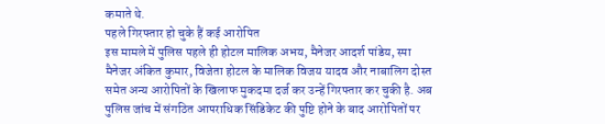कमाते थे.
पहले गिरफ्तार हो चुके हैं कई आरोपित
इस मामले में पुलिस पहले ही होटल मालिक अभय, मैनेजर आदर्श पांडेय, स्पा मैनेजर अंकित कुमार, विजेता होटल के मालिक विजय यादव और नाबालिग दोस्त समेत अन्य आरोपितों के खिलाफ मुकदमा दर्ज कर उन्हें गिरफ्तार कर चुकी है. अब पुलिस जांच में संगठित आपराधिक सिंडिकेट की पुष्टि होने के बाद आरोपितों पर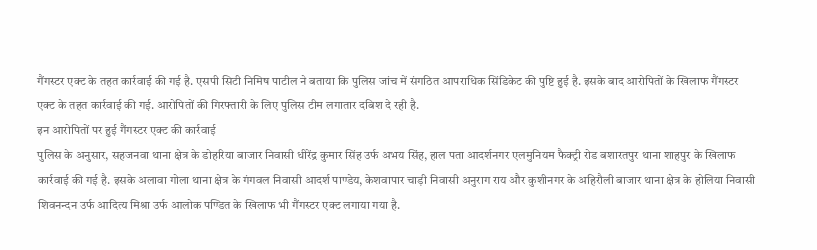गैंगस्टर एक्ट के तहत कार्रवाई की गई है. एसपी सिटी निमिष पाटील ने बताया कि पुलिस जांच में संगठित आपराधिक सिंडिकेट की पुष्टि हुई है. इसके बाद आरोपितों के खिलाफ गैंगस्टर एक्ट के तहत कार्रवाई की गई. आरोपितों की गिरफ्तारी के लिए पुलिस टीम लगातार दबिश दे रही है.
इन आरोपितों पर हुई गैंगस्टर एक्ट की कार्रवाई
पुलिस के अनुसार, सहजनवा थाना क्षेत्र के डोहरिया बाजार निवासी धीरेंद्र कुमार सिंह उर्फ अभय सिंह, हाल पता आदर्शनगर एलमुनियम फैक्ट्री रोड बशारतपुर थाना शाहपुर के खिलाफ कार्रवाई की गई है. इसके अलावा गोला थाना क्षेत्र के गंगवल निवासी आदर्श पाण्डेय, केशवापार चाड़ी निवासी अनुराग राय और कुशीनगर के अहिरौली बाजार थाना क्षेत्र के होलिया निवासी शिवनन्दन उर्फ आदित्य मिश्रा उर्फ आलोक पण्डित के खिलाफ भी गैंगस्टर एक्ट लगाया गया है.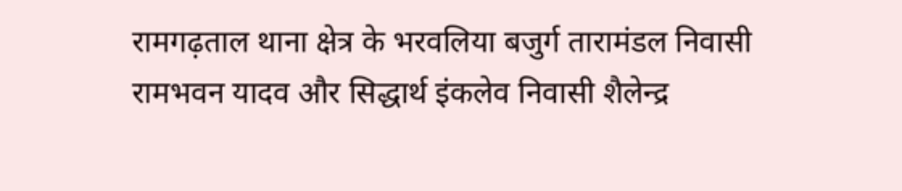रामगढ़ताल थाना क्षेत्र के भरवलिया बजुर्ग तारामंडल निवासी रामभवन यादव और सिद्धार्थ इंकलेव निवासी शैलेन्द्र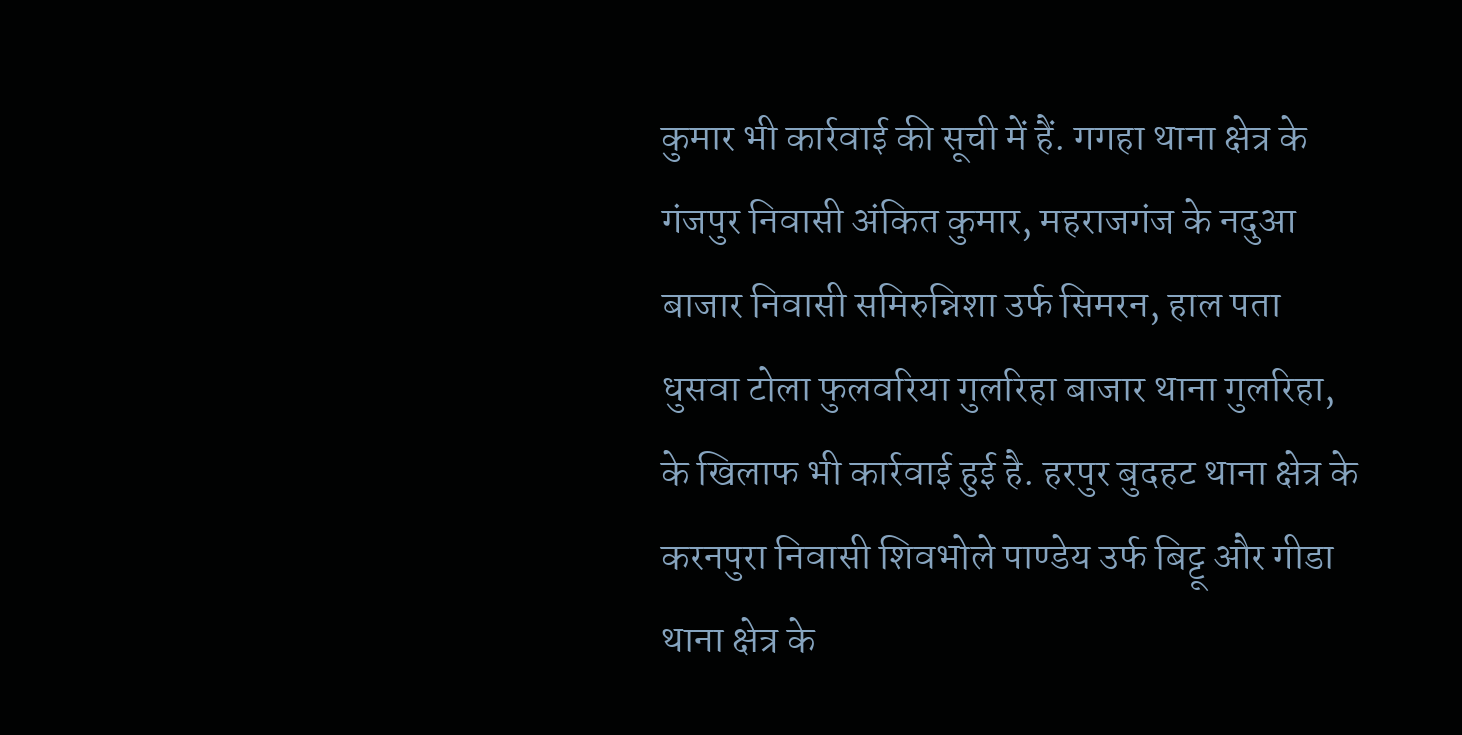कुमार भी कार्रवाई की सूची में हैं. गगहा थाना क्षेत्र के गंजपुर निवासी अंकित कुमार, महराजगंज के नदुआ बाजार निवासी समिरुन्निशा उर्फ सिमरन, हाल पता धुसवा टोला फुलवरिया गुलरिहा बाजार थाना गुलरिहा, के खिलाफ भी कार्रवाई हुई है. हरपुर बुदहट थाना क्षेत्र के करनपुरा निवासी शिवभोले पाण्डेय उर्फ बिट्टू और गीडा थाना क्षेत्र के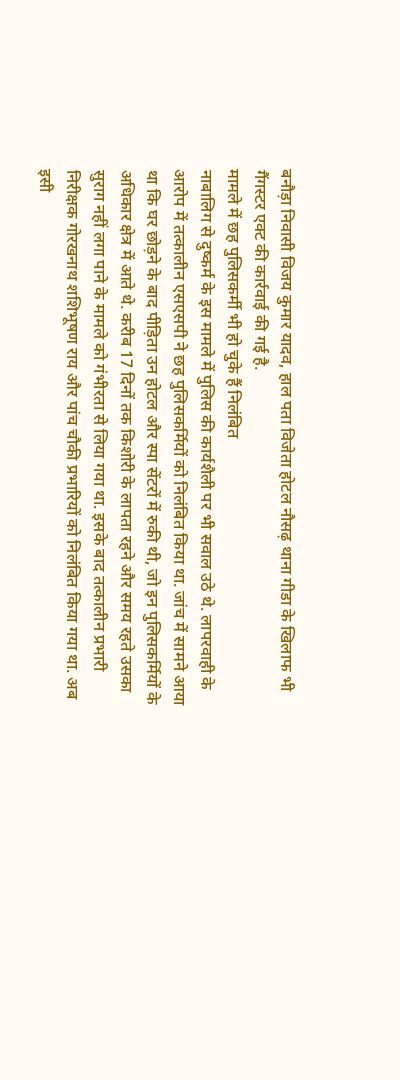बनौड़ा निवासी विजय कुमार यादव, हाल पता विजेता होटल नौसढ़ थाना गीडा के खिलाफ भी गैंगस्टर एक्ट की कार्रवाई की गई है.
मामले में छह पुलिसकर्मी भी हो चुके हैं निलंबित
नाबालिग से दुष्कर्म के इस मामले में पुलिस की कार्यशैली पर भी सवाल उठे थे. लापरवाही के आरोप में तत्कालीन एसएसपी ने छह पुलिसकर्मियों को निलंबित किया था. जांच में सामने आया था कि घर छोड़ने के बाद पीड़िता उन होटल और स्पा सेंटरों में रुकी थी, जो इन पुलिसकर्मियों के अधिकार क्षेत्र में आते थे. करीब 17 दिनों तक किशोरी के लापता रहने और समय रहते उसका सुराग नहीं लगा पाने के मामले को गंभीरता से लिया गया था. इसके बाद तत्कालीन प्रभारी निरीक्षक गोरखनाथ शशिभूषण राय और पांच चौकी प्रभारियों को निलंबित किया गया था. अब इसी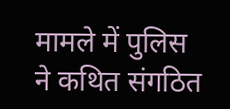मामले में पुलिस ने कथित संगठित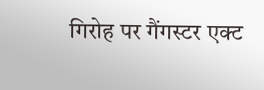गिरोह पर गैंगस्टर एक्ट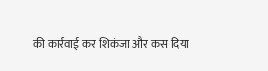की कार्रवाई कर शिकंजा और कस दिया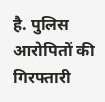है. पुलिस आरोपितों की गिरफ्तारी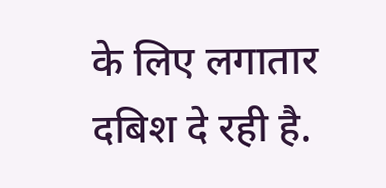के लिए लगातार दबिश दे रही है.